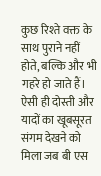कुछ रिश्ते वक्त के साथ पुराने नहीं होते, बल्कि और भी गहरे हो जाते हैं। ऐसी ही दोस्ती और यादों का खूबसूरत संगम देखने को मिला जब बी एस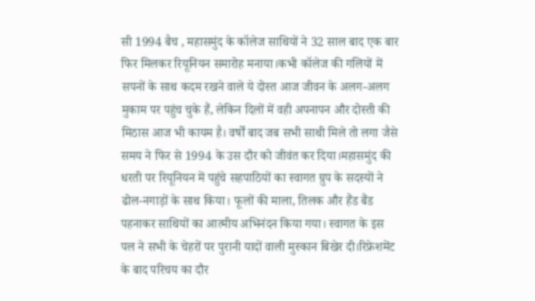सी 1994 बैच , महासमुंद के कॉलेज साथियों ने 32 साल बाद एक बार फिर मिलकर रियूनियन समारोह मनाया।कभी कॉलेज की गलियों में सपनों के साथ कदम रखने वाले ये दोस्त आज जीवन के अलग-अलग मुकाम पर पहुंच चुके हैं, लेकिन दिलों में वही अपनापन और दोस्ती की मिठास आज भी कायम है। वर्षों बाद जब सभी साथी मिले तो लगा जैसे समय ने फिर से 1994 के उस दौर को जीवंत कर दिया।महासमुंद की धरती पर रियूनियन में पहुंचे सहपाठियों का स्वागत ग्रुप के सदस्यों ने ढोल-नगाड़ों के साथ किया। फूलों की माला, तिलक और हैंड बैंड पहनाकर साथियों का आत्मीय अभिनंदन किया गया। स्वागत के इस पल ने सभी के चेहरों पर पुरानी यादों वाली मुस्कान बिखेर दी।रिफ्रेशमेंट के बाद परिचय का दौर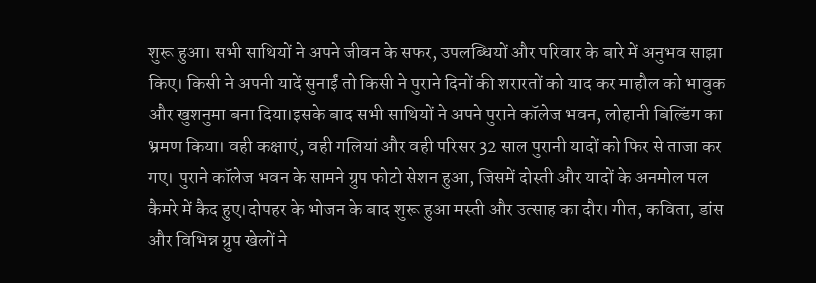शुरू हुआ। सभी साथियों ने अपने जीवन के सफर, उपलब्धियों और परिवार के बारे में अनुभव साझा किए। किसी ने अपनी यादें सुनाईं तो किसी ने पुराने दिनों की शरारतों को याद कर माहौल को भावुक और खुशनुमा बना दिया।इसके बाद सभी साथियों ने अपने पुराने कॉलेज भवन, लोहानी बिल्डिंग का भ्रमण किया। वही कक्षाएं, वही गलियां और वही परिसर 32 साल पुरानी यादों को फिर से ताजा कर गए। पुराने कॉलेज भवन के सामने ग्रुप फोटो सेशन हुआ, जिसमें दोस्ती और यादों के अनमोल पल कैमरे में कैद हुए।दोपहर के भोजन के बाद शुरू हुआ मस्ती और उत्साह का दौर। गीत, कविता, डांस और विभिन्न ग्रुप खेलों ने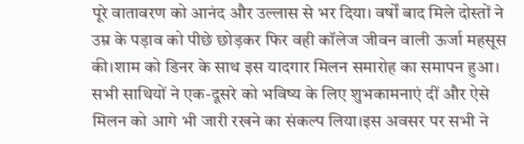पूरे वातावरण को आनंद और उल्लास से भर दिया। वर्षों बाद मिले दोस्तों ने उम्र के पड़ाव को पीछे छोड़कर फिर वही कॉलेज जीवन वाली ऊर्जा महसूस की।शाम को डिनर के साथ इस यादगार मिलन समारोह का समापन हुआ। सभी साथियों ने एक-दूसरे को भविष्य के लिए शुभकामनाएं दीं और ऐसे मिलन को आगे भी जारी रखने का संकल्प लिया।इस अवसर पर सभी ने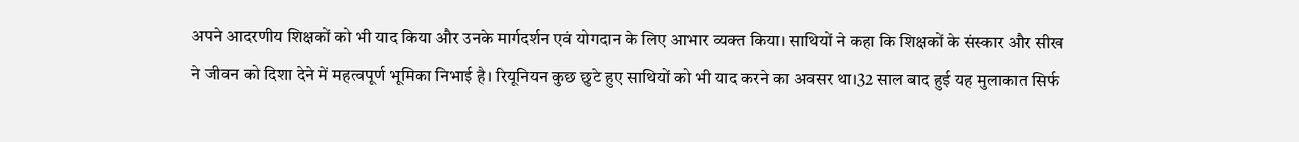अपने आदरणीय शिक्षकों को भी याद किया और उनके मार्गदर्शन एवं योगदान के लिए आभार व्यक्त किया। साथियों ने कहा कि शिक्षकों के संस्कार और सीख ने जीवन को दिशा देने में महत्वपूर्ण भूमिका निभाई है। रियूनियन कुछ छुटे हुए साथियों को भी याद करने का अवसर था।32 साल बाद हुई यह मुलाकात सिर्फ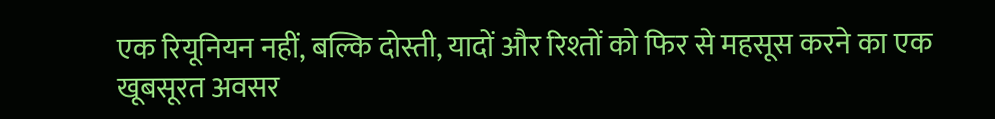एक रियूनियन नहीं, बल्कि दोस्ती, यादों और रिश्तों को फिर से महसूस करने का एक खूबसूरत अवसर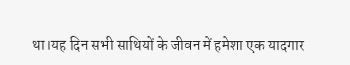था।यह दिन सभी साथियों के जीवन में हमेशा एक यादगार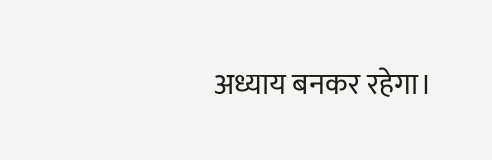अध्याय बनकर रहेगा।